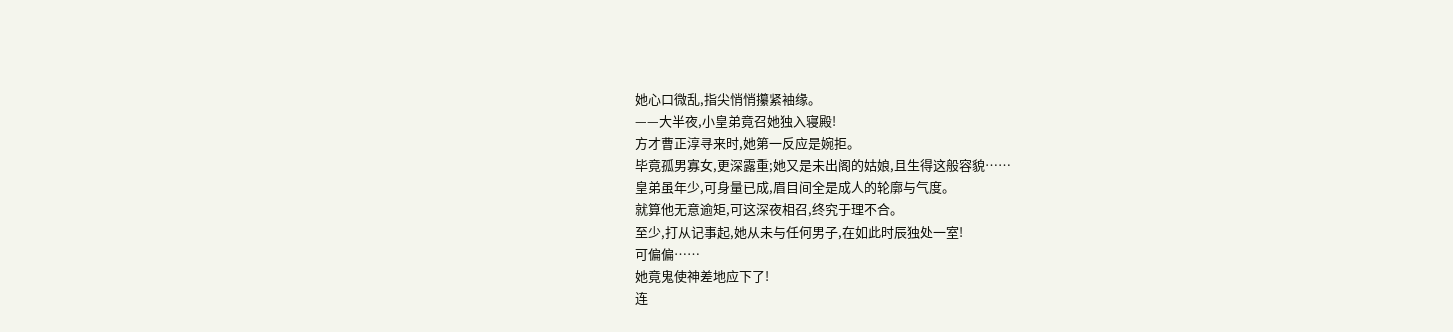她心口微乱,指尖悄悄攥紧袖缘。
——大半夜,小皇弟竟召她独入寝殿!
方才曹正淳寻来时,她第一反应是婉拒。
毕竟孤男寡女,更深露重;她又是未出阁的姑娘,且生得这般容貌……
皇弟虽年少,可身量已成,眉目间全是成人的轮廓与气度。
就算他无意逾矩,可这深夜相召,终究于理不合。
至少,打从记事起,她从未与任何男子,在如此时辰独处一室!
可偏偏……
她竟鬼使神差地应下了!
连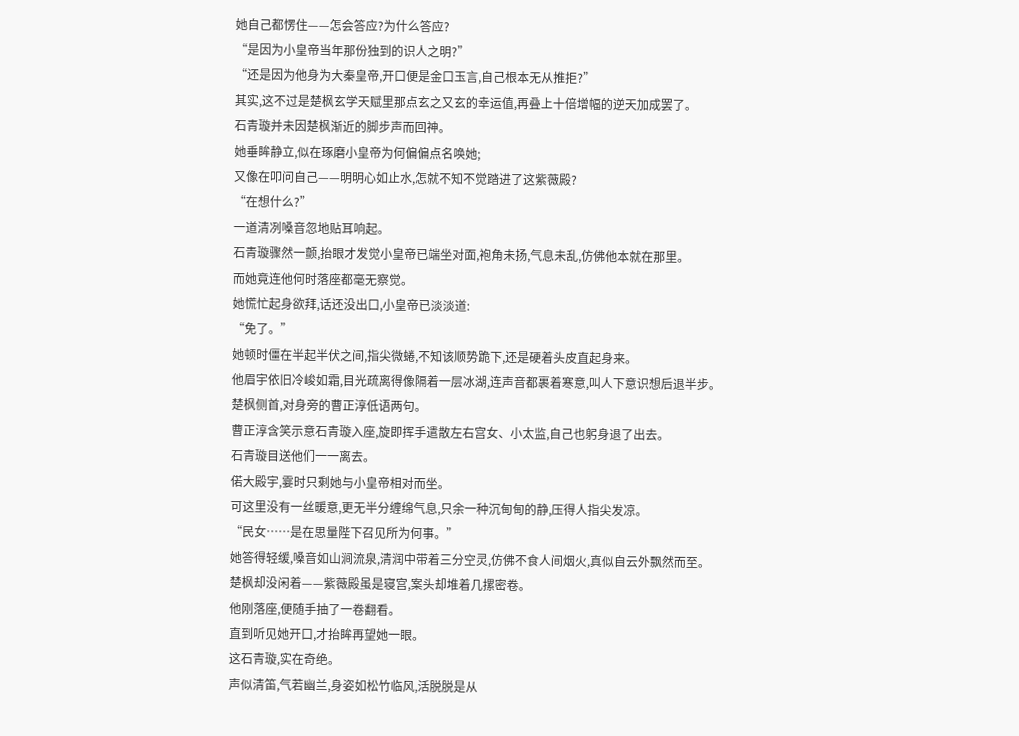她自己都愣住——怎会答应?为什么答应?
“是因为小皇帝当年那份独到的识人之明?”
“还是因为他身为大秦皇帝,开口便是金口玉言,自己根本无从推拒?”
其实,这不过是楚枫玄学天赋里那点玄之又玄的幸运值,再叠上十倍增幅的逆天加成罢了。
石青璇并未因楚枫渐近的脚步声而回神。
她垂眸静立,似在琢磨小皇帝为何偏偏点名唤她;
又像在叩问自己——明明心如止水,怎就不知不觉踏进了这紫薇殿?
“在想什么?”
一道清冽嗓音忽地贴耳响起。
石青璇骤然一颤,抬眼才发觉小皇帝已端坐对面,袍角未扬,气息未乱,仿佛他本就在那里。
而她竟连他何时落座都毫无察觉。
她慌忙起身欲拜,话还没出口,小皇帝已淡淡道:
“免了。”
她顿时僵在半起半伏之间,指尖微蜷,不知该顺势跪下,还是硬着头皮直起身来。
他眉宇依旧冷峻如霜,目光疏离得像隔着一层冰湖,连声音都裹着寒意,叫人下意识想后退半步。
楚枫侧首,对身旁的曹正淳低语两句。
曹正淳含笑示意石青璇入座,旋即挥手遣散左右宫女、小太监,自己也躬身退了出去。
石青璇目送他们一一离去。
偌大殿宇,霎时只剩她与小皇帝相对而坐。
可这里没有一丝暖意,更无半分缠绵气息,只余一种沉甸甸的静,压得人指尖发凉。
“民女……是在思量陛下召见所为何事。”
她答得轻缓,嗓音如山涧流泉,清润中带着三分空灵,仿佛不食人间烟火,真似自云外飘然而至。
楚枫却没闲着——紫薇殿虽是寝宫,案头却堆着几摞密卷。
他刚落座,便随手抽了一卷翻看。
直到听见她开口,才抬眸再望她一眼。
这石青璇,实在奇绝。
声似清笛,气若幽兰,身姿如松竹临风,活脱脱是从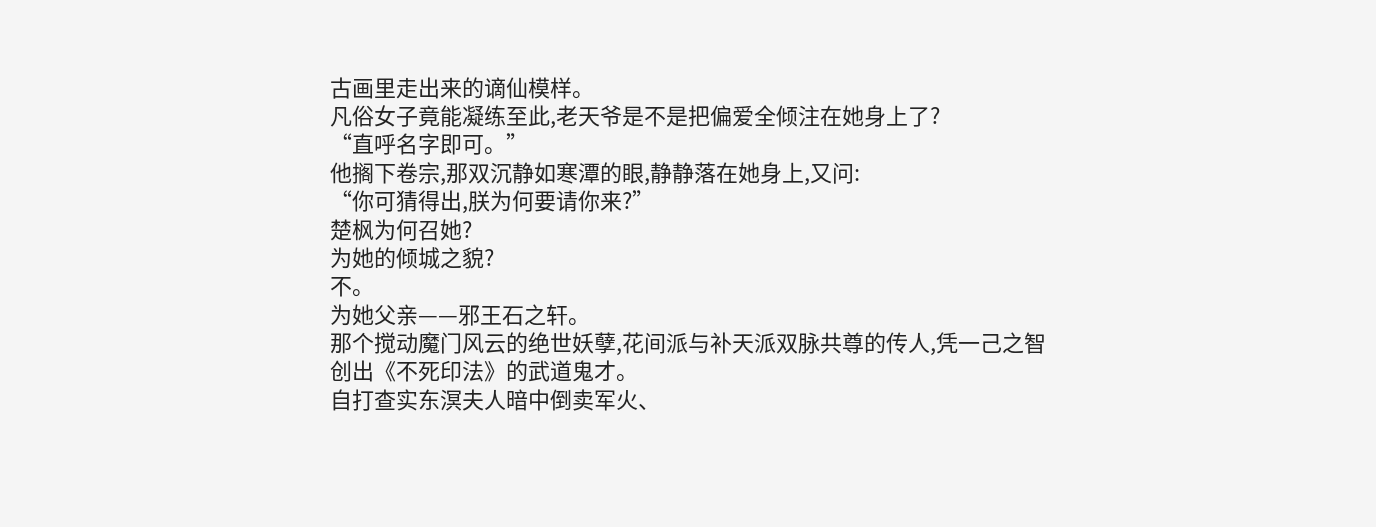古画里走出来的谪仙模样。
凡俗女子竟能凝练至此,老天爷是不是把偏爱全倾注在她身上了?
“直呼名字即可。”
他搁下卷宗,那双沉静如寒潭的眼,静静落在她身上,又问:
“你可猜得出,朕为何要请你来?”
楚枫为何召她?
为她的倾城之貌?
不。
为她父亲——邪王石之轩。
那个搅动魔门风云的绝世妖孽,花间派与补天派双脉共尊的传人,凭一己之智创出《不死印法》的武道鬼才。
自打查实东溟夫人暗中倒卖军火、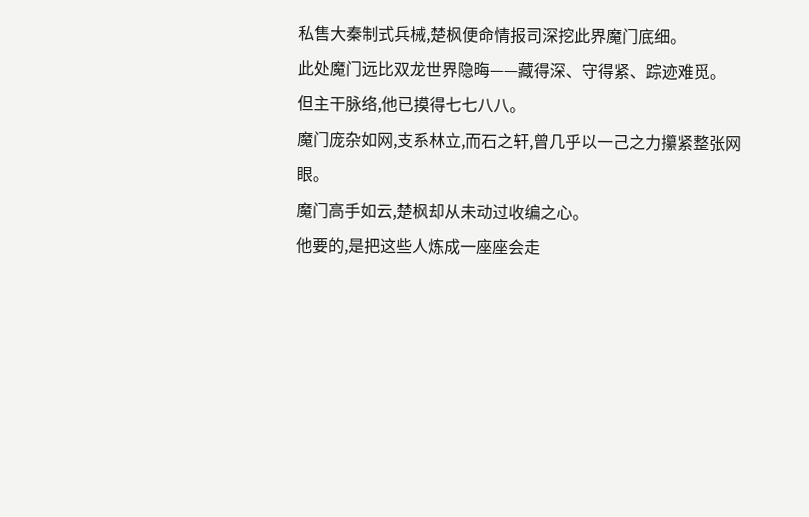私售大秦制式兵械,楚枫便命情报司深挖此界魔门底细。
此处魔门远比双龙世界隐晦——藏得深、守得紧、踪迹难觅。
但主干脉络,他已摸得七七八八。
魔门庞杂如网,支系林立,而石之轩,曾几乎以一己之力攥紧整张网眼。
魔门高手如云,楚枫却从未动过收编之心。
他要的,是把这些人炼成一座座会走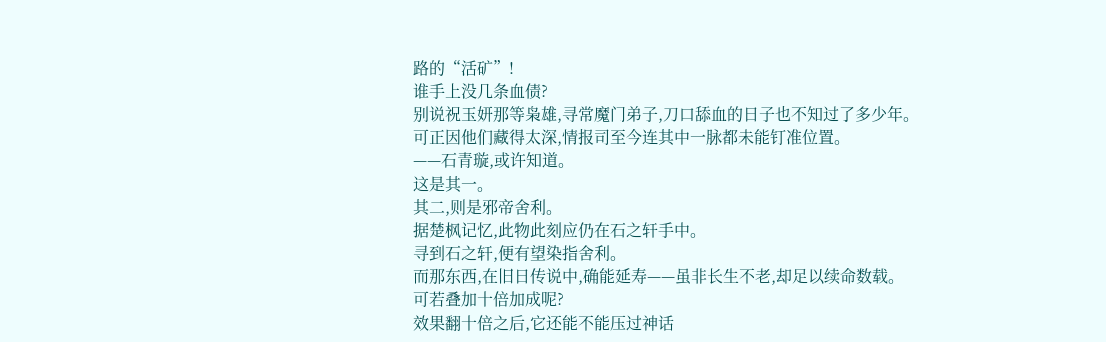路的“活矿”!
谁手上没几条血债?
别说祝玉妍那等枭雄,寻常魔门弟子,刀口舔血的日子也不知过了多少年。
可正因他们藏得太深,情报司至今连其中一脉都未能钉准位置。
——石青璇,或许知道。
这是其一。
其二,则是邪帝舍利。
据楚枫记忆,此物此刻应仍在石之轩手中。
寻到石之轩,便有望染指舍利。
而那东西,在旧日传说中,确能延寿——虽非长生不老,却足以续命数载。
可若叠加十倍加成呢?
效果翻十倍之后,它还能不能压过神话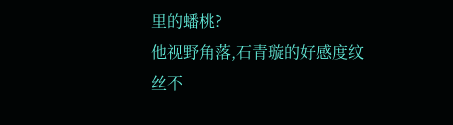里的蟠桃?
他视野角落,石青璇的好感度纹丝不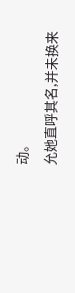动。
允她直呼其名,并未换来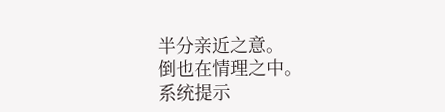半分亲近之意。
倒也在情理之中。
系统提示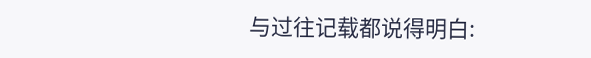与过往记载都说得明白: